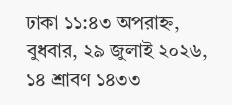ঢাকা ১১:৪৩ অপরাহ্ন, বুধবার, ২৯ জুলাই ২০২৬, ১৪ শ্রাবণ ১৪৩৩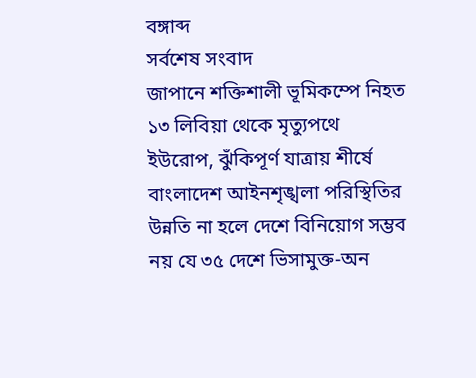বঙ্গাব্দ
সর্বশেষ সংবাদ
জাপানে শক্তিশালী ভূমিকম্পে নিহত ১৩ লিবিয়া থেকে মৃত্যুপথে ইউরোপ, ঝুঁকিপূর্ণ যাত্রায় শীর্ষে বাংলাদেশ আইনশৃঙ্খলা পরিস্থিতির উন্নতি না হলে দেশে বিনিয়োগ সম্ভব নয় যে ৩৫ দেশে ভিসামুক্ত-অন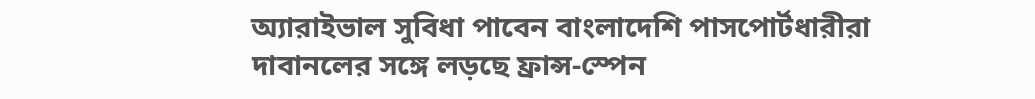অ্যারাইভাল সুবিধা পাবেন বাংলাদেশি পাসপোর্টধারীরা দাবানলের সঙ্গে লড়ছে ফ্রান্স-স্পেন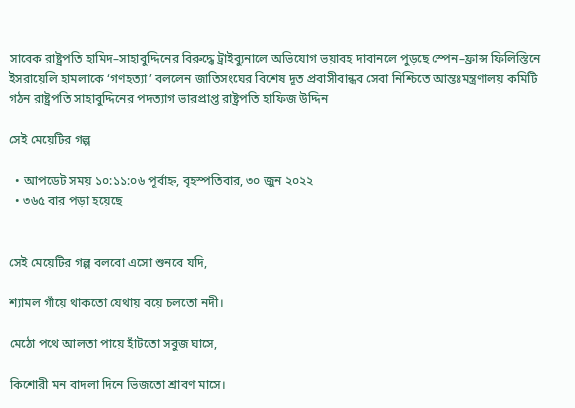সাবেক রাষ্ট্রপতি হামিদ–সাহাবুদ্দিনের বিরুদ্ধে ট্রাইব্যুনালে অভিযোগ ভয়াবহ দাবানলে পুড়ছে স্পেন–ফ্রান্স ফিলিস্তিনে ইসরায়েলি হামলাকে ‘গণহত্যা’ বললেন জাতিসংঘের বিশেষ দূত প্রবাসীবান্ধব সেবা নিশ্চিতে আন্তঃমন্ত্রণালয় কমিটি গঠন রাষ্ট্রপতি সাহাবুদ্দিনের পদত্যাগ ভারপ্রাপ্ত রাষ্ট্রপতি হাফিজ উদ্দিন

সেই মেয়েটির গল্প

  • আপডেট সময় ১০:১১:০৬ পূর্বাহ্ন, বৃহস্পতিবার, ৩০ জুন ২০২২
  • ৩৬৫ বার পড়া হয়েছে


সেই মেয়েটির গল্প বলবো এসো শুনবে যদি,

শ্যামল গাঁয়ে থাকতো যেথায় বয়ে চলতো নদী।

মেঠো পথে আলতা পায়ে হাঁটতো সবুজ ঘাসে,

কিশোরী মন বাদলা দিনে ভিজতো শ্রাবণ মাসে।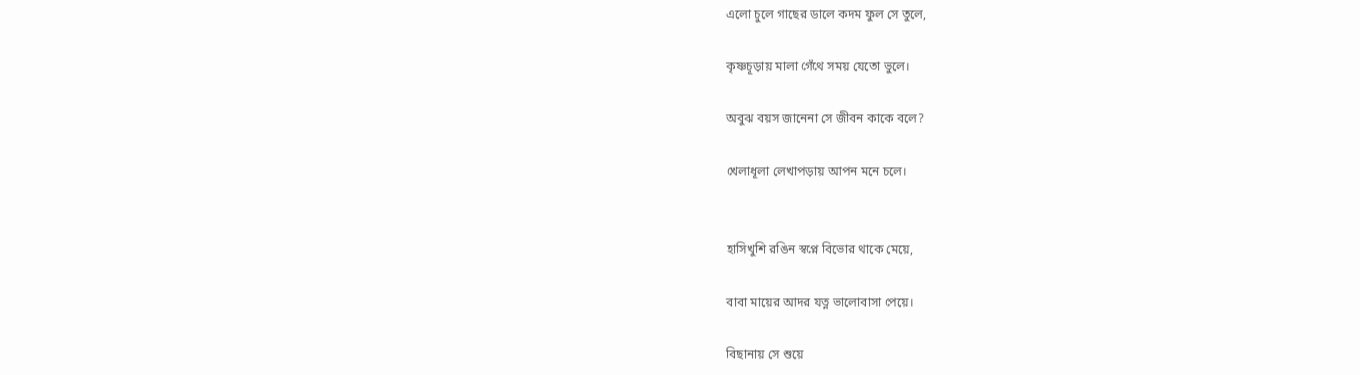এলো চুলে গাছের ডালে কদম ফুল সে তুলে,

কৃষ্ণচূড়ায় মালা গেঁথে সময় যেতো ভুলে।

অবুঝ বয়স জানেনা সে জীবন কাকে বলে?

খেলাধূলা লেখাপড়ায় আপন মনে চলে।


হাসিখুশি রঙিন স্বপ্নে বিভোর থাকে মেয়ে,

বাবা মায়ের আদর যত্ন ভালোবাসা পেয়ে।

বিছানায় সে শুয়ে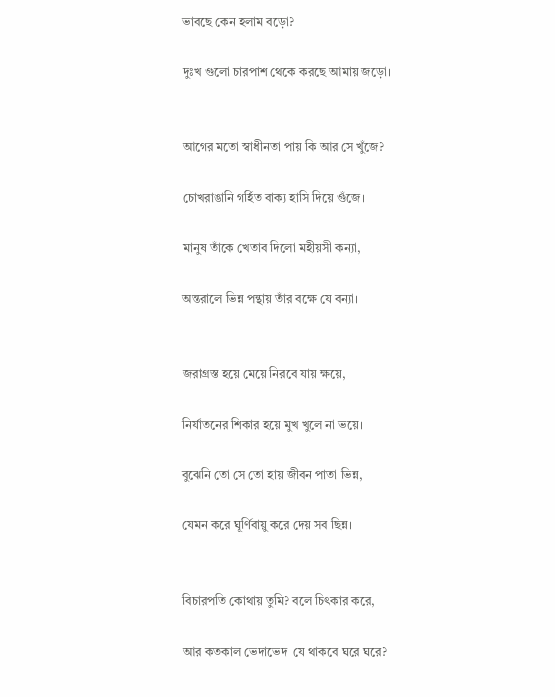ভাবছে কেন হলাম বড়ো?

দুঃখ গুলো চারপাশ থেকে করছে আমায় জড়ো।


আগের মতো স্বাধীনতা পায় কি আর সে খুঁজে?

চোখরাঙানি গর্হিত বাক্য হাসি দিয়ে গুঁজে।

মানুষ তাঁকে খেতাব দিলো মহীয়সী কন্যা,

অন্তরালে ভিন্ন পন্থায় তাঁর বক্ষে যে বন্যা।


জরাগ্রস্ত হয়ে মেয়ে নিরবে যায় ক্ষয়ে,

নির্যাতনের শিকার হয়ে মুখ খুলে না ভয়ে।

বুঝেনি তো সে তো হায় জীবন পাতা ভিন্ন,

যেমন করে ঘূর্ণিবায়ু করে দেয় সব ছিন্ন।


বিচারপতি কোথায় তুমি? বলে চিৎকার করে,

আর কতকাল ভেদাভেদ  যে থাকবে ঘরে ঘরে?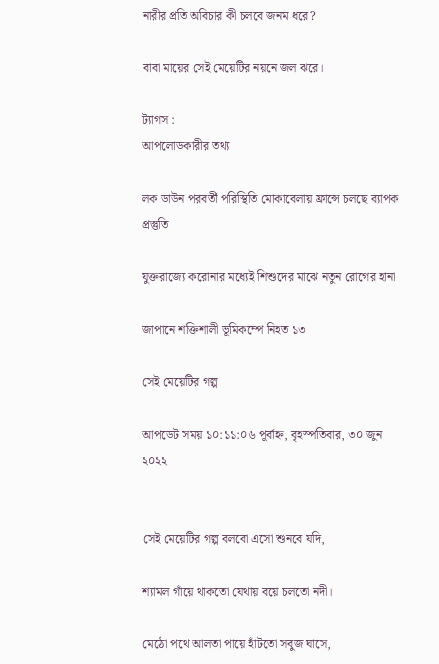নারীর প্রতি অবিচার কী চলবে জনম ধরে?

বাবা মায়ের সেই মেয়েটির নয়নে জল ঝরে।

ট্যাগস :
আপলোডকারীর তথ্য

লক ডাউন পরবর্তী পরিস্থিতি মোকাবেলায় ফ্রান্সে চলছে ব্যাপক প্রস্তুতি

যুক্তরাজ্যে করোনার মধ্যেই শিশুদের মাঝে নতুন রোগের হানা

জাপানে শক্তিশালী ভূমিকম্পে নিহত ১৩

সেই মেয়েটির গল্প

আপডেট সময় ১০:১১:০৬ পূর্বাহ্ন, বৃহস্পতিবার, ৩০ জুন ২০২২


সেই মেয়েটির গল্প বলবো এসো শুনবে যদি,

শ্যামল গাঁয়ে থাকতো যেথায় বয়ে চলতো নদী।

মেঠো পথে আলতা পায়ে হাঁটতো সবুজ ঘাসে,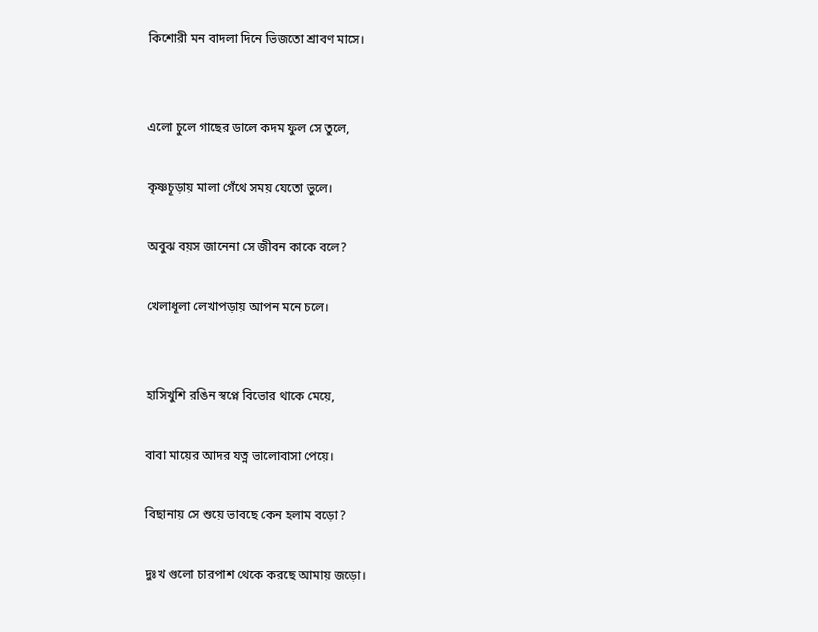কিশোরী মন বাদলা দিনে ভিজতো শ্রাবণ মাসে।


এলো চুলে গাছের ডালে কদম ফুল সে তুলে,

কৃষ্ণচূড়ায় মালা গেঁথে সময় যেতো ভুলে।

অবুঝ বয়স জানেনা সে জীবন কাকে বলে?

খেলাধূলা লেখাপড়ায় আপন মনে চলে।


হাসিখুশি রঙিন স্বপ্নে বিভোর থাকে মেয়ে,

বাবা মায়ের আদর যত্ন ভালোবাসা পেয়ে।

বিছানায় সে শুয়ে ভাবছে কেন হলাম বড়ো?

দুঃখ গুলো চারপাশ থেকে করছে আমায় জড়ো।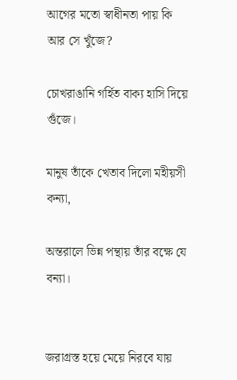আগের মতো স্বাধীনতা পায় কি আর সে খুঁজে?

চোখরাঙানি গর্হিত বাক্য হাসি দিয়ে গুঁজে।

মানুষ তাঁকে খেতাব দিলো মহীয়সী কন্যা,

অন্তরালে ভিন্ন পন্থায় তাঁর বক্ষে যে বন্যা।


জরাগ্রস্ত হয়ে মেয়ে নিরবে যায়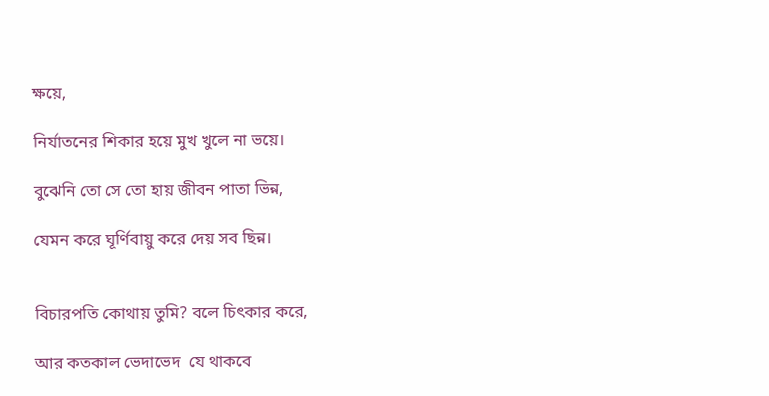ক্ষয়ে,

নির্যাতনের শিকার হয়ে মুখ খুলে না ভয়ে।

বুঝেনি তো সে তো হায় জীবন পাতা ভিন্ন,

যেমন করে ঘূর্ণিবায়ু করে দেয় সব ছিন্ন।


বিচারপতি কোথায় তুমি? বলে চিৎকার করে,

আর কতকাল ভেদাভেদ  যে থাকবে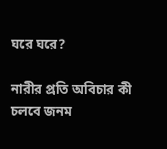ঘরে ঘরে?

নারীর প্রতি অবিচার কী চলবে জনম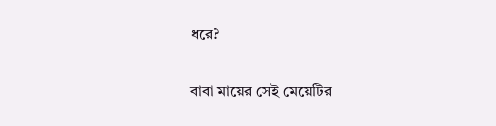ধরে?

বাবা মায়ের সেই মেয়েটির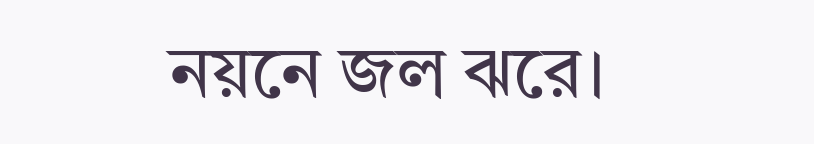নয়নে জল ঝরে।